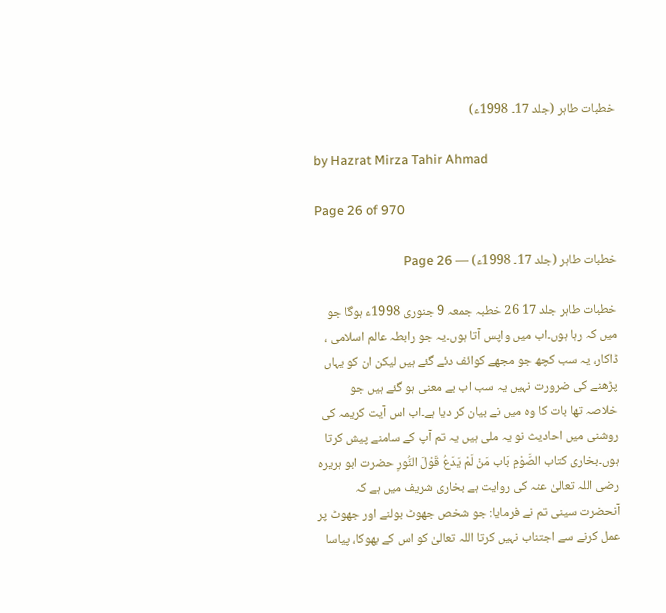خطبات طاہر (جلد 17۔ 1998ء)

by Hazrat Mirza Tahir Ahmad

Page 26 of 970

خطبات طاہر (جلد 17۔ 1998ء) — Page 26

خطبات طاہر جلد 17 26 خطبہ جمعہ 9 جنوری 1998ء ہوگا جو میں کہ رہا ہوں۔اب میں واپس آتا ہوں۔یہ جو رابطہ عالم اسلامی ، ڈاکار، یہ سب کچھ جو مجھے کوائف دئے گئے ہیں لیکن ان کو یہاں پڑھنے کی ضرورت نہیں یہ سب اب بے معنی ہو گئے ہیں جو خلاصہ تھا بات کا وہ میں نے بیان کر دیا ہے۔اب اس آیت کریمہ کی روشنی میں احادیث نو یہ ملی ہیں یہ تم آپ کے سامنے پیش کرتا ہوں۔بخارى كتاب الصَّوْمِ بَاب مَنْ لَمْ يَدَعُ قَوْلَ النُّورِ حضرت ابو ہریرہ رضی اللہ تعالیٰ عنہ کی روایت ہے بخاری شریف میں ہے کہ آنحضرت سینی تم نے فرمایا: جو شخص جھوٹ بولنے اور جھوٹ پر عمل کرنے سے اجتناب نہیں کرتا اللہ تعالیٰ کو اس کے بھوکا، پیاسا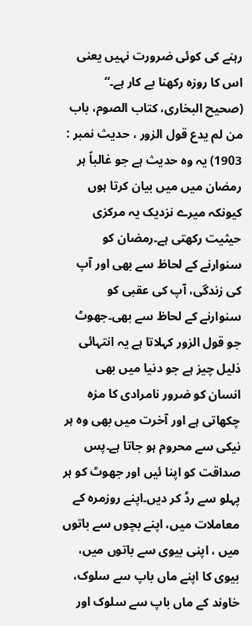رہنے کی کوئی ضرورت نہیں یعنی اس کا روزہ رکھنا بے کار ہے۔“ (صحیح البخاری، کتاب الصوم، باب من لم يدع قول الزور ، حدیث نمبر : 1903) یہ وہ حدیث ہے جو غالباً ہر رمضان میں میں بیان کرتا ہوں کیونکہ میرے نزدیک یہ مرکزی حیثیت رکھتی ہے۔رمضان کو سنوارنے کے لحاظ سے بھی اور آپ کی زندگی، آپ کی عقبی کو سنوارنے کے لحاظ سے بھی۔جھوٹ جو قول الزور کہلاتا ہے یہ انتہائی ذلیل چیز ہے جو دنیا میں بھی انسان کو ضرور نامرادی کا مزہ چکھاتی ہے اور آخرت میں بھی وہ ہر نیکی سے محروم ہو جاتا ہے۔پس صداقت کو اپنا ئیں اور جھوٹ کو ہر پہلو سے رڈ کر دیں۔اپنے روزمرہ کے معاملات میں، اپنے بچوں سے باتوں میں ، اپنی بیوی سے باتوں میں، بیوی کا اپنے ماں باپ سے سلوک، خاوند کے ماں باپ سے سلوک اور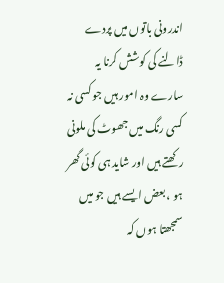اندرونی باتوں میں پردے ڈالنے کی کوشش کرنا یہ سارے وہ امور ہیں جو کسی نہ کسی رنگ میں جھوٹ کی ملونی رکھتے ہیں اور شاید ہی کوئی گھر ہو ، بعض ایسے ہیں جو میں سمجھتا ہوں کہ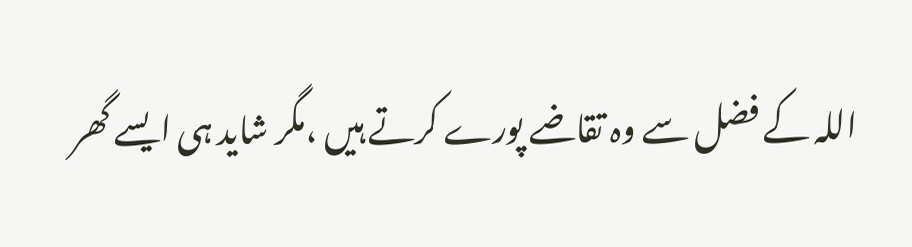اللہ کے فضل سے وہ تقاضے پورے کرتے ہیں ،مگر شاید ہی ایسے گھر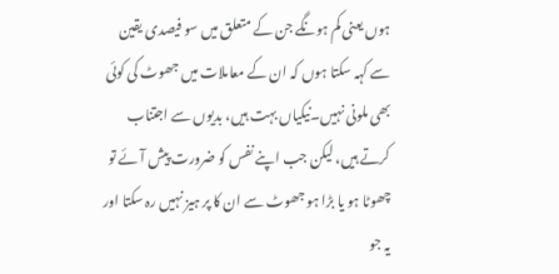ہوں یعنی کم ہونگے جن کے متعلق میں سو فیصدی یقین سے کہہ سکتا ہوں کہ ان کے معاملات میں جھوٹ کی کوئی بھی ملونی نہیں۔نیکیاں بہت ہیں، بدیوں سے اجتناب کرتے ہیں، لیکن جب اپنے نفس کو ضرورت پیش آئے تو چھوٹا ہو یا بڑا ہو جھوٹ سے ان کا پر ہیز نہیں رہ سکتا اور یہ جو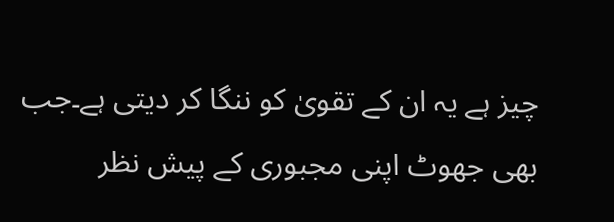چیز ہے یہ ان کے تقویٰ کو ننگا کر دیتی ہے۔جب بھی جھوٹ اپنی مجبوری کے پیش نظر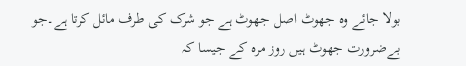بولا جائے وہ جھوٹ اصل جھوٹ ہے جو شرک کی طرف مائل کرتا ہے۔جو بےضرورت جھوٹ ہیں روز مرہ کے جیسا کہ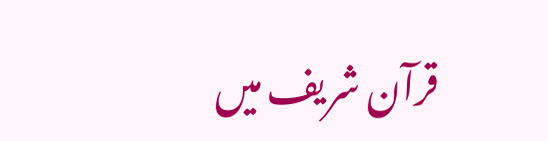قرآن شریف میں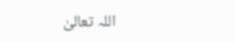اللہ تعالیٰ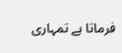فرماتا ہے تمہاری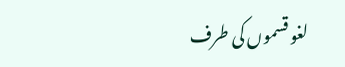لغو قسموں کی طرف